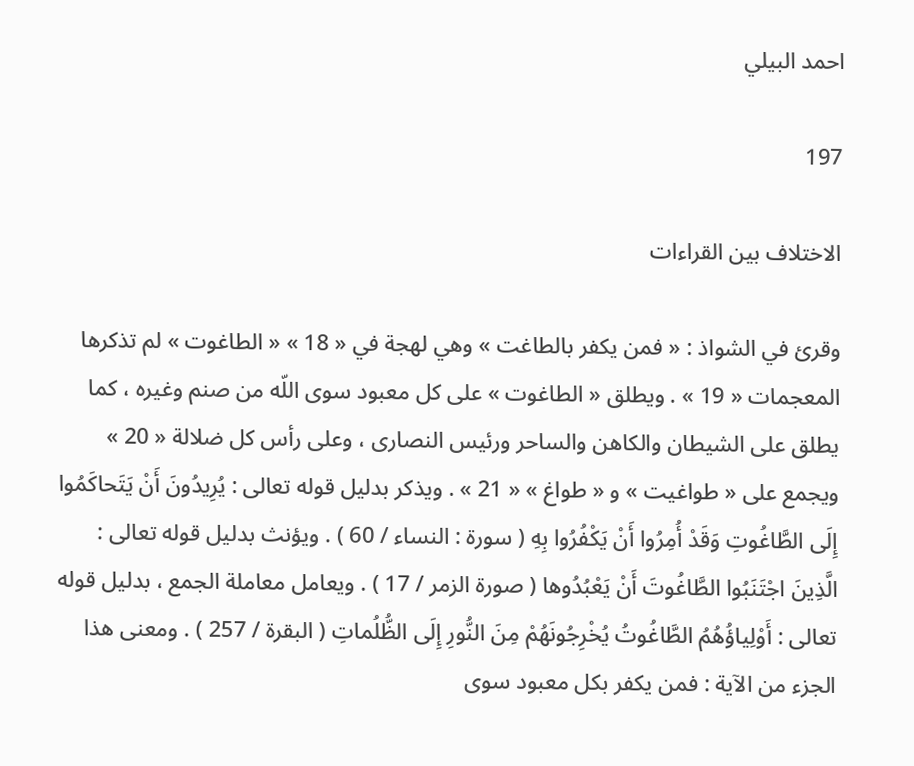احمد البيلي

197

الاختلاف بين القراءات

وقرئ في الشواذ : « فمن يكفر بالطاغت » وهي لهجة في « 18 » « الطاغوت » لم تذكرها المعجمات « 19 » . ويطلق « الطاغوت » على كل معبود سوى اللّه من صنم وغيره ، كما يطلق على الشيطان والكاهن والساحر ورئيس النصارى ، وعلى رأس كل ضلالة « 20 » ويجمع على « طواغيت » و « طواغ » « 21 » . ويذكر بدليل قوله تعالى : يُرِيدُونَ أَنْ يَتَحاكَمُوا إِلَى الطَّاغُوتِ وَقَدْ أُمِرُوا أَنْ يَكْفُرُوا بِهِ ( سورة : النساء / 60 ) . ويؤنث بدليل قوله تعالى : الَّذِينَ اجْتَنَبُوا الطَّاغُوتَ أَنْ يَعْبُدُوها ( صورة الزمر / 17 ) . ويعامل معاملة الجمع ، بدليل قوله تعالى : أَوْلِياؤُهُمُ الطَّاغُوتُ يُخْرِجُونَهُمْ مِنَ النُّورِ إِلَى الظُّلُماتِ ( البقرة / 257 ) . ومعنى هذا الجزء من الآية : فمن يكفر بكل معبود سوى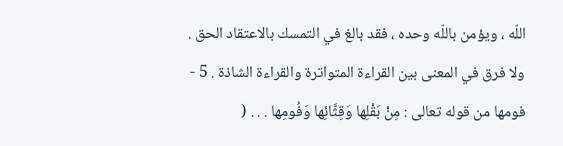اللّه ، ويؤمن باللّه وحده ، فقد بالغ في التمسك بالاعتقاد الحق . ولا فرق في المعنى بين القراءة المتواترة والقراءة الشاذة . 5 - فومها من قوله تعالى : مِنْ بَقْلِها وَقِثَّائِها وَفُومِها . . . (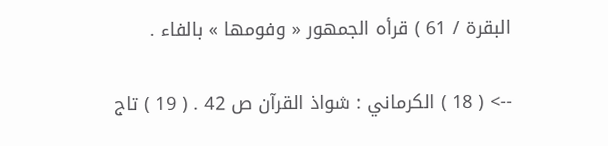البقرة / 61 ) قرأه الجمهور « وفومها » بالفاء .

--> ( 18 ) الكرماني : شواذ القرآن ص 42 . ( 19 ) تاج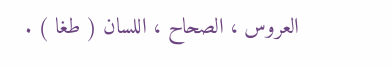العروس ، الصحاح ، اللسان ( طغا ) .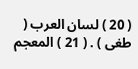( 20 ) لسان العرب ( طغى ) . ( 21 ) المعجم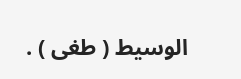الوسيط ( طغى ) .